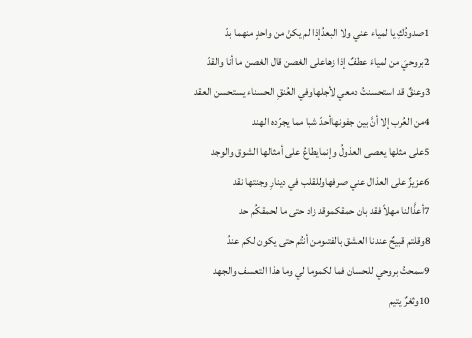1صدودُكِ يا لمياء عني ولا البعدُإذا لم يكنْ من واحدٍ منهما بدّ
2بروحيَ من لمياءَ عطفٌ إذا زهاعلى الغصن قال الغصن ما أنا والقدّ
3وعنقٌ قد استحسنتُ دمعي لأجلهاوفي العُنقِ الحسناء يستحسن العقد
4من العُرب إلا أنَّ بين جفونهاأحدّ شبا مما يجرّده الهند
5على مثلها يعصى العذولُ وإنمايطاعُ على أمثالها الشوق والوجد
6عزيزٌ على العذال عني صرفهاوللقلب في دينارِ وجنتها نقد
7أعذَّالنا مهلاً فقد بان حمقكموقد زاد حتى ما لحمقكُم حد
8وقلتم قبيحٌ عندنا العشق بالفتىومن أنتُم حتى يكون لكم عندُ
9سمحتُ بروحي للحسان فما لكموما لي وما هذا التعسف والجهد
10وثغرٌ يتيم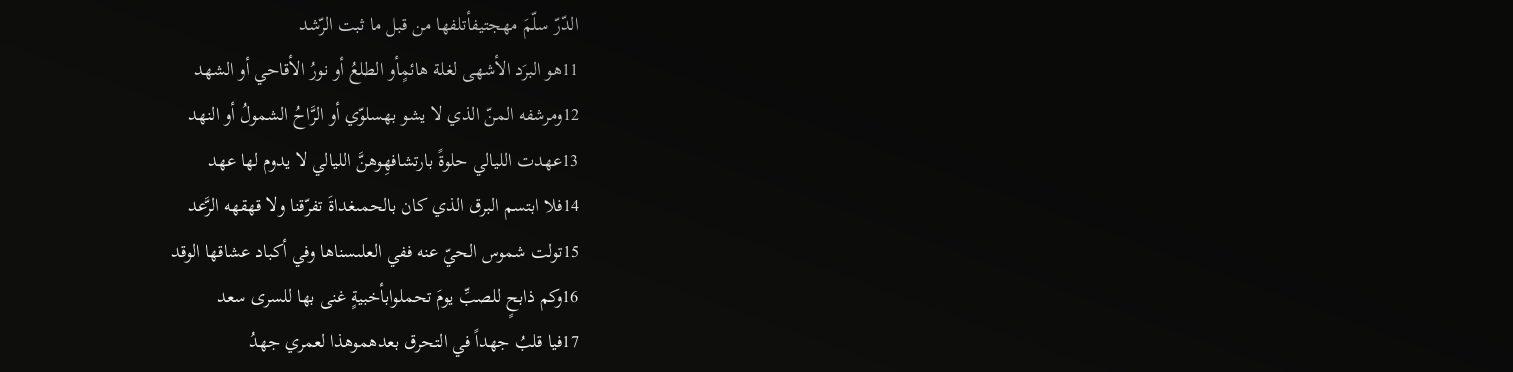الدّرّ سلّمَ مهجتيفأتلفها من قبل ما ثبت الرّشد
11هو البرَد الأشهى لغلة هائمٍأو الطلعُ أو نورُ الأقاحي أو الشهد
12ومرشفه المنّ الذي لا يشو بهسلوّي أو الرَّاحُ الشمولُ أو النهد
13عهدت الليالي حلوةً بارتشافهِوهنَّ الليالي لا يدوم لها عهد
14فلا ابتسم البرق الذي كان بالحمىغداةَ تفرّقنا ولا قهقهه الرَّعد
15تولت شموس الحيّ عنه ففي العلىسناها وفي أكباد عشاقها الوقد
16وكم ذابحٍ للصبِّ يومَ تحملوابأخبيةٍ غنى بها للسرى سعد
17فيا قلبُ جهداً في التحرق بعدهموهذا لعمري جهدُ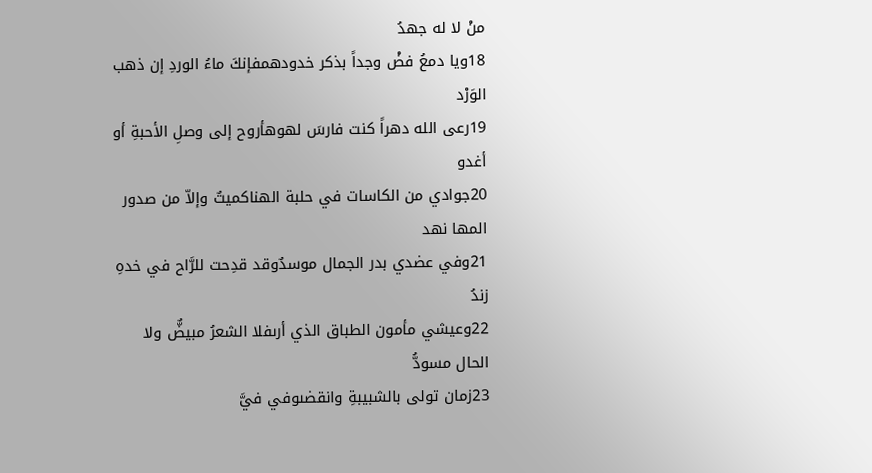منْ لا له جهدُ
18ويا دمعُ فضْ وجداً بذكر خدودهمفإنكَ ماءُ الوردِ إن ذهب الوَرْد
19رعى الله دهراً كنت فارسَ لهوهأروح إلى وصلِ الأحبةِ أو أغدو
20جوادي من الكاسات في حلبة الهناكميتٌ وإلاّ من صدور المها نهد
21وفي عضدي بدر الجمال موسدٌوقد قدِحت للرَّاح في خدهِ زندُ
22وعيشي مأمون الطباق الذي أرىفلا الشعرُ مبيضٌّ ولا الحال مسودُّ
23زمان تولى بالشبيبةِ وانقضىوفي فيَّ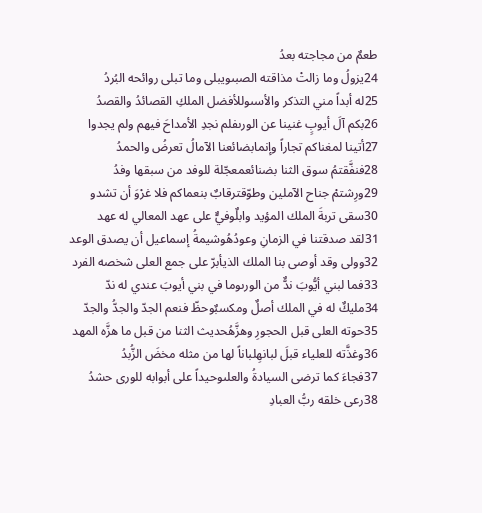طعمٌ من مجاجته بعدُ
24يزولُ وما زالتْ مذاقته الصبىويبلى وما تبلى روائحه البُردُ
25له أبداً مني التذكر والأسىوللأفضل الملكِ القصائدُ والقصدُ
26بكم آلَ أيوبٍ غنينا عن الورىفلم نجدِ الأمداحَ فيهم ولم يجدوا
27أتينا لمغناكم تجاراً وإنمابضائعنا الآمالُ تعرضُ والحمدُ
28فنفَّقتمُ سوق الثنا بضنائعمعجّلة للوفد من سبقها وفدُ
29ورِشتمْ جناح الآملين وطوّقترقابٌ بنعماكم فلا غرْوَ أن تشدو
30سقى تربةَ الملك المؤيد وابلٌوفيٌّ على عهد المعالي له عهد
31لقد صدقتنا في الزمانِ وعودُهُوشيمةُ إسماعيل أن يصدق الوعد
32وولى وقد أوصى بنا الملك الذيأبرّ على جمع العلى شخصه الفرد
33فما لبني أيُّوبَ ندٌّ من الورىوما في بني أيوبَ عندي له ندّ
34مليكٌ له في الملك أصلٌ ومكسبٌوحظّ فنعم الجدّ والجدُّ والجدّ
35حوته العلى قبل الحجورِ وهزَّهُحديث الثنا من قبل ما هزَّه المهد
36وغذَّته للعلياء قبلَ لبانهِلباناً لها من مثله مخضَ الزُّبدُ
37فجاءَ كما ترضى السيادةُ والعلىوحيداً على أبوابه للورى حشدُ
38رعى خلقه ربُّ العبادِ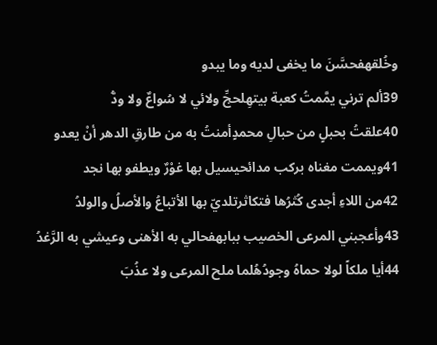وخُلقهفحسَّنَ ما يخفى لديه وما يبدو
39ألم ترني يمَّمتُ كعبة بيتهِلحجِّ ولائي لا سُواعٌ ولا ودُّ
40علقتُ بحبلٍ من حبالِ محمدٍأمنتُ به من طارقِ الدهر أنْ يعدو
41ويممت مغناه بركب مدائحيسيل بها غوْرٌ ويطفو بها نجد
42من اللاءِ أجدى كُثرُها فتكاثرتلديّ بها الأتباعُ والأصلُ والولدُ
43وأعجبني المرعى الخصيب ببابهفحالي به الأهنى وعيشي به الرَّغدُ
44أيا ملكاً لولا حماهُ وجودُهُلما ملح المرعى ولا عذُبَ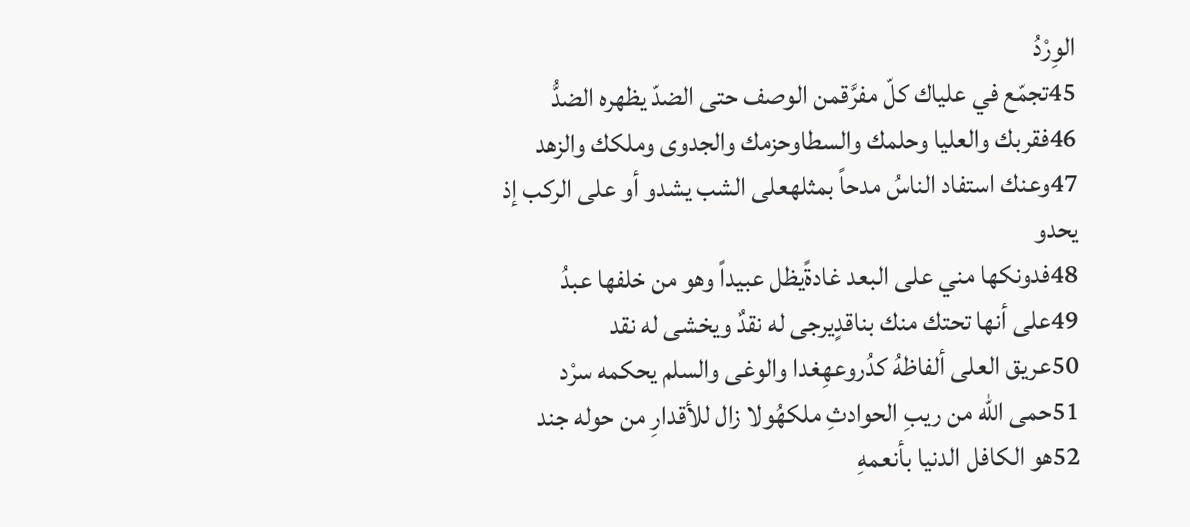الوِرْدُ
45تجمّع في علياك كلّ مفرَّقمن الوصف حتى الضدّ يظهره الضدُّ
46فقربك والعليا وحلمك والسطاوحزمك والجدوى وملكك والزهد
47وعنك استفاد الناسُ مدحاً بمثلهعلى الشب يشدو أو على الركب إذ يحدو
48فدونكها مني على البعد غادةًيظل عبيداً وهو من خلفها عبدُ
49على أنها تحتك منك بناقدٍيرجى له نقدٌ ويخشى له نقد
50عريق العلى ألفاظهُ كدُروعهِغدا والوغى والسلم يحكمه سرْد
51حمى الله من ريبِ الحوادثِ ملكهُولا زال للأقدارِ من حوله جند
52هو الكافل الدنيا بأنعمهِ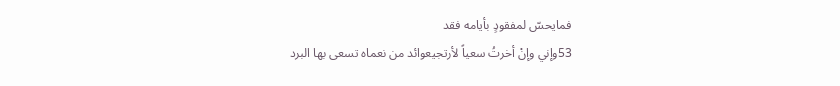فمايحسّ لمفقودٍ بأيامه فقد
53وإني وإنْ أخرتُ سعياً لأرتجيعوائد من نعماه تسعى بها البرد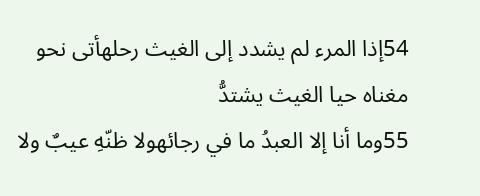54إذا المرء لم يشدد إلى الغيث رحلهأتى نحو مغناه حيا الغيث يشتدُّ
55وما أنا إلا العبدُ ما في رجائهولا ظنّهِ عيبٌ ولا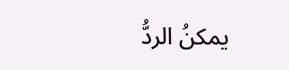يمكنُ الردُّ